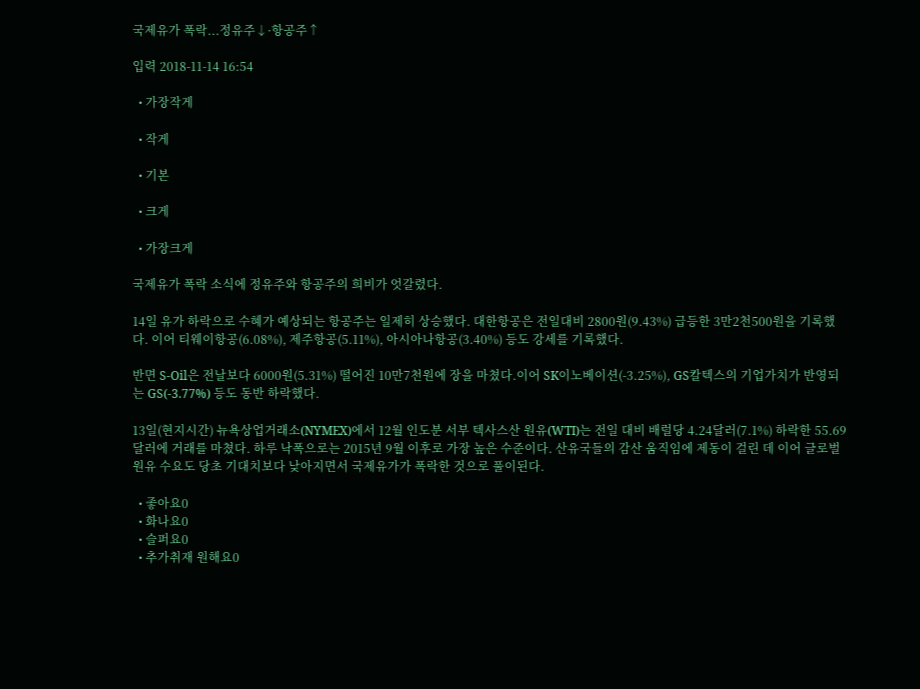국제유가 폭락...정유주↓·항공주↑

입력 2018-11-14 16:54

  • 가장작게

  • 작게

  • 기본

  • 크게

  • 가장크게

국제유가 폭락 소식에 정유주와 항공주의 희비가 엇갈렸다.

14일 유가 하락으로 수혜가 예상되는 항공주는 일제히 상승했다. 대한항공은 전일대비 2800원(9.43%) 급등한 3만2천500원을 기록했다. 이어 티웨이항공(6.08%), 제주항공(5.11%), 아시아나항공(3.40%) 등도 강세를 기록했다.

반면 S-Oil은 전날보다 6000원(5.31%) 떨어진 10만7천원에 장을 마쳤다.이어 SK이노베이션(-3.25%), GS칼텍스의 기업가치가 반영되는 GS(-3.77%) 등도 동반 하락했다.

13일(현지시간) 뉴욕상업거래소(NYMEX)에서 12월 인도분 서부 텍사스산 원유(WTI)는 전일 대비 배럴당 4.24달러(7.1%) 하락한 55.69달러에 거래를 마쳤다. 하루 낙폭으로는 2015년 9월 이후로 가장 높은 수준이다. 산유국들의 감산 움직임에 제동이 걸린 데 이어 글로벌 원유 수요도 당초 기대치보다 낮아지면서 국제유가가 폭락한 것으로 풀이된다.

  • 좋아요0
  • 화나요0
  • 슬퍼요0
  • 추가취재 원해요0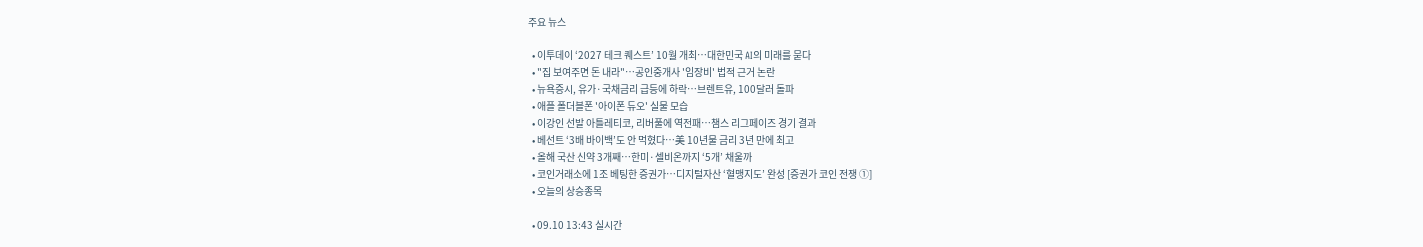주요 뉴스

  • 이투데이 ‘2027 테크 퀘스트’ 10월 개최⋯대한민국 AI의 미래를 묻다
  • "집 보여주면 돈 내라"⋯공인중개사 '임장비' 법적 근거 논란
  • 뉴욕증시, 유가·국채금리 급등에 하락…브렌트유, 100달러 돌파
  • 애플 폴더블폰 '아이폰 듀오' 실물 모습
  • 이강인 선발 아틀레티코, 리버풀에 역전패…챔스 리그페이즈 경기 결과
  • 베선트 ‘3배 바이백’도 안 먹혔다⋯美 10년물 금리 3년 만에 최고
  • 올해 국산 신약 3개째…한미·셀비온까지 ‘5개’ 채울까
  • 코인거래소에 1조 베팅한 증권가…디지털자산 ‘혈맹지도’ 완성 [증권가 코인 전쟁 ①]
  • 오늘의 상승종목

  • 09.10 13:43 실시간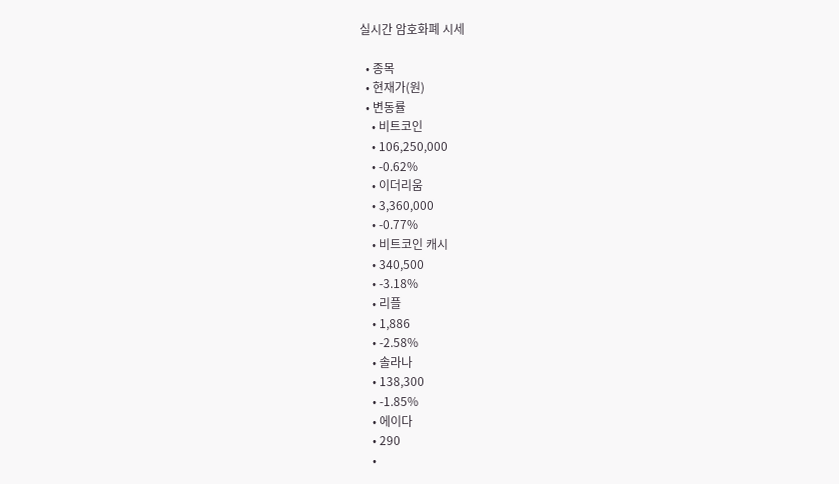실시간 암호화폐 시세

  • 종목
  • 현재가(원)
  • 변동률
    • 비트코인
    • 106,250,000
    • -0.62%
    • 이더리움
    • 3,360,000
    • -0.77%
    • 비트코인 캐시
    • 340,500
    • -3.18%
    • 리플
    • 1,886
    • -2.58%
    • 솔라나
    • 138,300
    • -1.85%
    • 에이다
    • 290
    •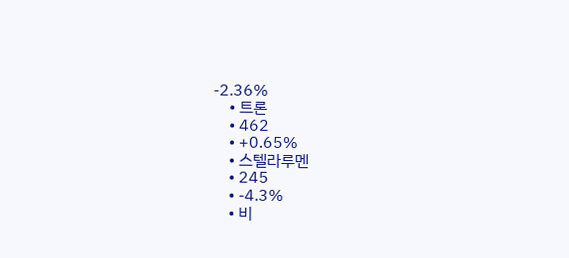-2.36%
    • 트론
    • 462
    • +0.65%
    • 스텔라루멘
    • 245
    • -4.3%
    • 비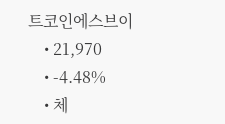트코인에스브이
    • 21,970
    • -4.48%
    • 체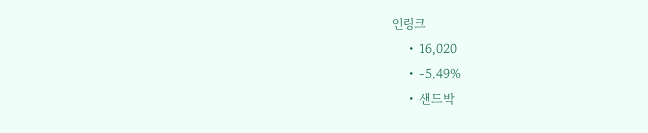인링크
    • 16,020
    • -5.49%
    • 샌드박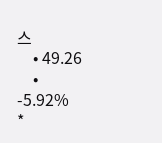스
    • 49.26
    • -5.92%
*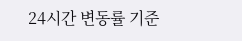24시간 변동률 기준